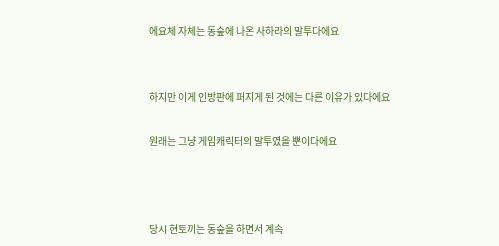에요체 자체는 동숲에 나온 사하라의 말투다에요


하지만 이게 인방판에 퍼지게 된 것에는 다른 이유가 있다에요

원래는 그냥 게임캐릭터의 말투였을 뿐이다에요



당시 현토끼는 동숲을 하면서 계속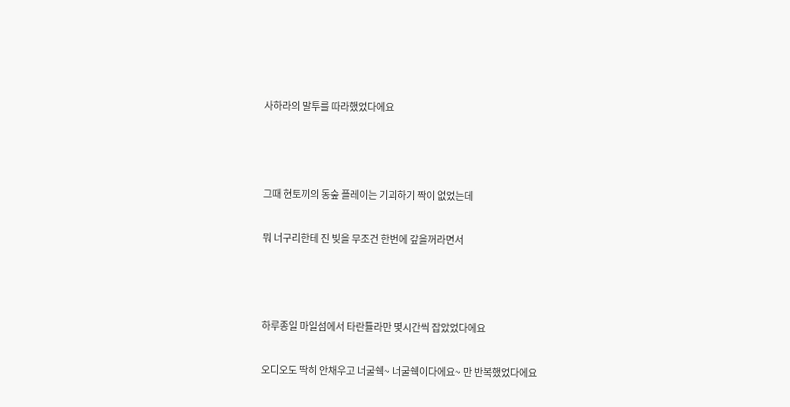사하라의 말투를 따라했었다에요



그때 현토끼의 동숲 플레이는 기괴하기 짝이 없었는데

뭐 너구리한테 진 빚을 무조건 한번에 갚을꺼라면서



하루종일 마일섬에서 타란튤라만 몇시간씩 잡았었다에요

오디오도 딱히 안채우고 너굴쉑~ 너굴쉑이다에요~ 만 반복했었다에요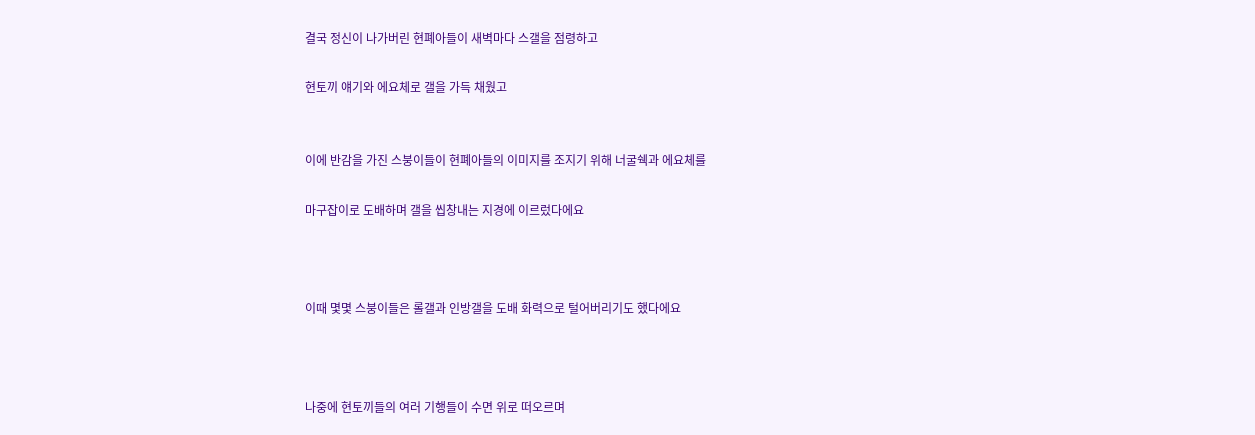결국 정신이 나가버린 현폐아들이 새벽마다 스갤을 점령하고

현토끼 얘기와 에요체로 갤을 가득 채웠고


이에 반감을 가진 스붕이들이 현폐아들의 이미지를 조지기 위해 너굴쉑과 에요체를

마구잡이로 도배하며 갤을 씹창내는 지경에 이르렀다에요



이때 몇몇 스붕이들은 롤갤과 인방갤을 도배 화력으로 털어버리기도 했다에요



나중에 현토끼들의 여러 기행들이 수면 위로 떠오르며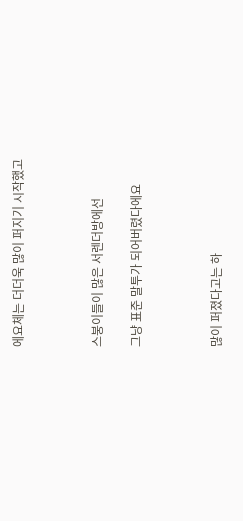에요체는 더더욱 많이 퍼지기 시작했고



스붕이들이 많은 서렌더방에선

그냥 표준 말투가 되어버렸다에요



많이 퍼졌다고는 하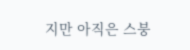지만 아직은 스붕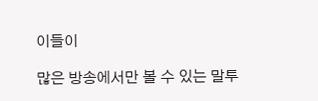이들이

많은 방송에서만 볼 수 있는 말투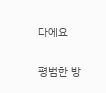다에요

평범한 방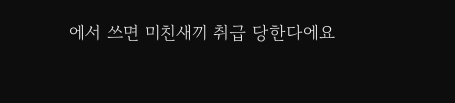에서 쓰면 미친새끼 취급 당한다에요